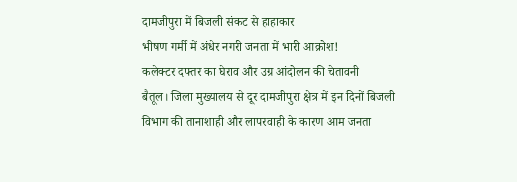दामजीपुरा में बिजली संकट से हाहाकार
भीषण गर्मी में अंधेर नगरी जनता में भारी आक्रोश!
कलेक्टर दफ्तर का घेराव और उग्र आंदोलन की चेतावनी
बैतूल। जिला मुख्यालय से दूर दामजीपुरा क्षेत्र में इन दिनों बिजली विभाग की तानाशाही और लापरवाही के कारण आम जनता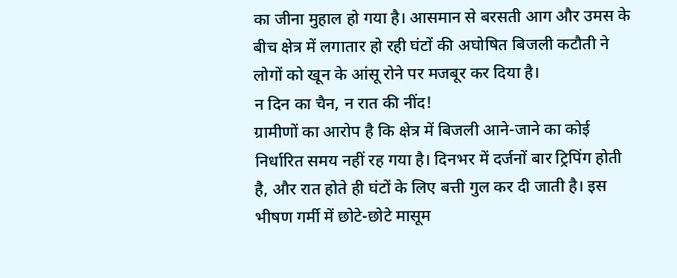का जीना मुहाल हो गया है। आसमान से बरसती आग और उमस के बीच क्षेत्र में लगातार हो रही घंटों की अघोषित बिजली कटौती ने लोगों को खून के आंसू रोने पर मजबूर कर दिया है।
न दिन का चैन, न रात की नींद!
ग्रामीणों का आरोप है कि क्षेत्र में बिजली आने-जाने का कोई निर्धारित समय नहीं रह गया है। दिनभर में दर्जनों बार ट्रिपिंग होती है, और रात होते ही घंटों के लिए बत्ती गुल कर दी जाती है। इस भीषण गर्मी में छोटे-छोटे मासूम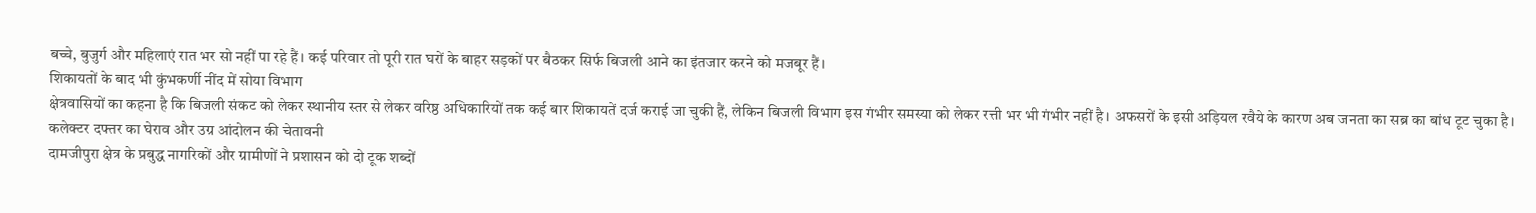बच्चे, बुजुर्ग और महिलाएं रात भर सो नहीं पा रहे हैं। कई परिवार तो पूरी रात घरों के बाहर सड़कों पर बैठकर सिर्फ बिजली आने का इंतजार करने को मजबूर हैं।
शिकायतों के बाद भी कुंभकर्णी नींद में सोया विभाग
क्षेत्रवासियों का कहना है कि बिजली संकट को लेकर स्थानीय स्तर से लेकर वरिष्ठ अधिकारियों तक कई बार शिकायतें दर्ज कराई जा चुकी हैं, लेकिन बिजली विभाग इस गंभीर समस्या को लेकर रत्ती भर भी गंभीर नहीं है। अफसरों के इसी अड़ियल रवैये के कारण अब जनता का सब्र का बांध टूट चुका है।
कलेक्टर दफ्तर का घेराव और उग्र आंदोलन की चेतावनी
दामजीपुरा क्षेत्र के प्रबुद्ध नागरिकों और ग्रामीणों ने प्रशासन को दो टूक शब्दों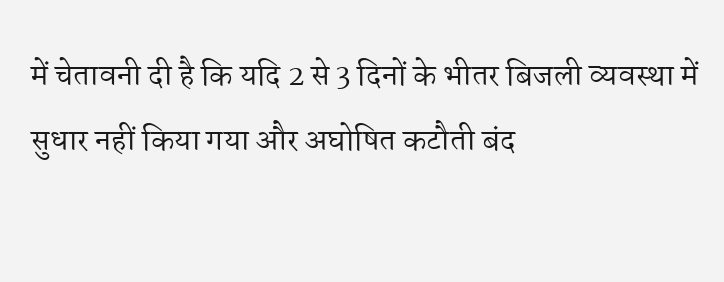में चेतावनी दी है कि यदि 2 से 3 दिनों के भीतर बिजली व्यवस्था में सुधार नहीं किया गया और अघोषित कटौती बंद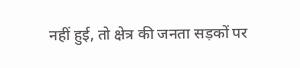नहीं हुई, तो क्षेत्र की जनता सड़कों पर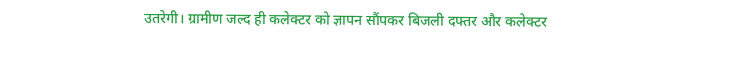उतरेगी। ग्रामीण जल्द ही कलेक्टर को ज्ञापन सौंपकर बिजली दफ्तर और कलेक्टर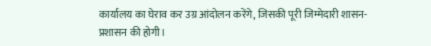कार्यालय का घेराव कर उग्र आंदोलन करेंगे, जिसकी पूरी जिम्मेदारी शासन-प्रशासन की होगी।